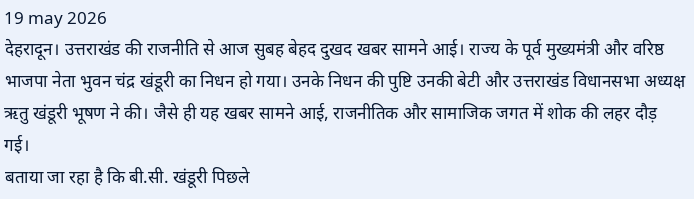19 may 2026
देहरादून। उत्तराखंड की राजनीति से आज सुबह बेहद दुखद खबर सामने आई। राज्य के पूर्व मुख्यमंत्री और वरिष्ठ भाजपा नेता भुवन चंद्र खंडूरी का निधन हो गया। उनके निधन की पुष्टि उनकी बेटी और उत्तराखंड विधानसभा अध्यक्ष ऋतु खंडूरी भूषण ने की। जैसे ही यह खबर सामने आई, राजनीतिक और सामाजिक जगत में शोक की लहर दौड़ गई।
बताया जा रहा है कि बी.सी. खंडूरी पिछले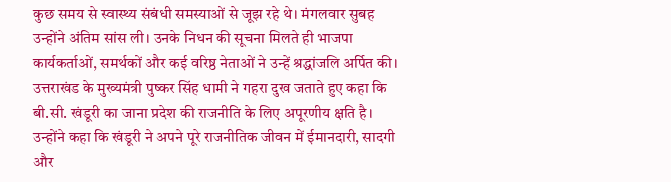कुछ समय से स्वास्थ्य संबंधी समस्याओं से जूझ रहे थे। मंगलवार सुबह उन्होंने अंतिम सांस ली। उनके निधन की सूचना मिलते ही भाजपा कार्यकर्ताओं, समर्थकों और कई वरिष्ठ नेताओं ने उन्हें श्रद्धांजलि अर्पित की।
उत्तराखंड के मुख्यमंत्री पुष्कर सिंह धामी ने गहरा दुख जताते हुए कहा कि बी.सी. खंडूरी का जाना प्रदेश की राजनीति के लिए अपूरणीय क्षति है। उन्होंने कहा कि खंडूरी ने अपने पूरे राजनीतिक जीवन में ईमानदारी, सादगी और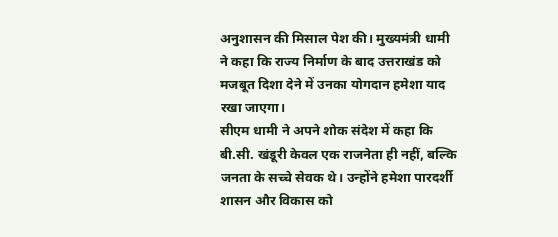अनुशासन की मिसाल पेश की। मुख्यमंत्री धामी ने कहा कि राज्य निर्माण के बाद उत्तराखंड को मजबूत दिशा देने में उनका योगदान हमेशा याद रखा जाएगा।
सीएम धामी ने अपने शोक संदेश में कहा कि बी.सी. खंडूरी केवल एक राजनेता ही नहीं, बल्कि जनता के सच्चे सेवक थे। उन्होंने हमेशा पारदर्शी शासन और विकास को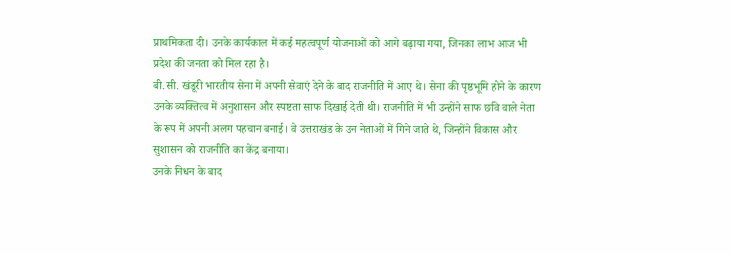प्राथमिकता दी। उनके कार्यकाल में कई महत्वपूर्ण योजनाओं को आगे बढ़ाया गया, जिनका लाभ आज भी प्रदेश की जनता को मिल रहा है।
बी.सी. खंडूरी भारतीय सेना में अपनी सेवाएं देने के बाद राजनीति में आए थे। सेना की पृष्ठभूमि होने के कारण उनके व्यक्तित्व में अनुशासन और स्पष्टता साफ दिखाई देती थी। राजनीति में भी उन्होंने साफ छवि वाले नेता के रूप में अपनी अलग पहचान बनाई। वे उत्तराखंड के उन नेताओं में गिने जाते थे, जिन्होंने विकास और सुशासन को राजनीति का केंद्र बनाया।
उनके निधन के बाद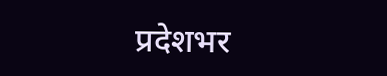प्रदेशभर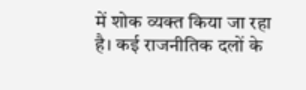में शोक व्यक्त किया जा रहा है। कई राजनीतिक दलों के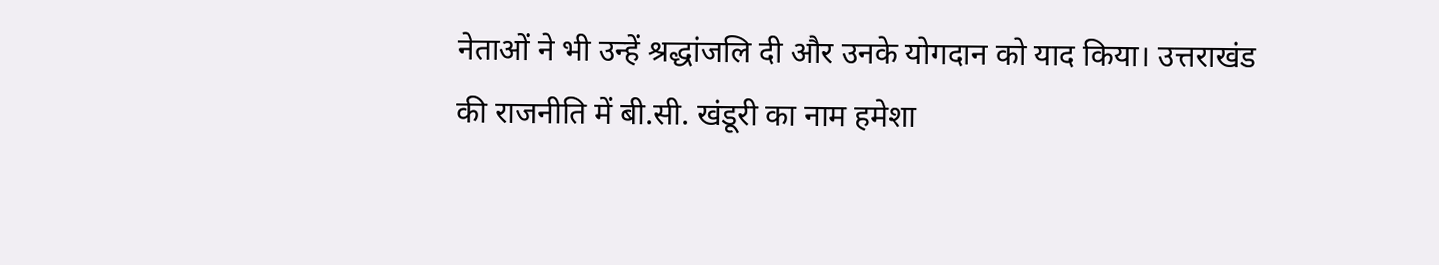नेताओं ने भी उन्हें श्रद्धांजलि दी और उनके योगदान को याद किया। उत्तराखंड की राजनीति में बी.सी. खंडूरी का नाम हमेशा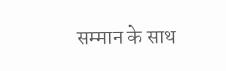सम्मान के साथ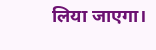लिया जाएगा।